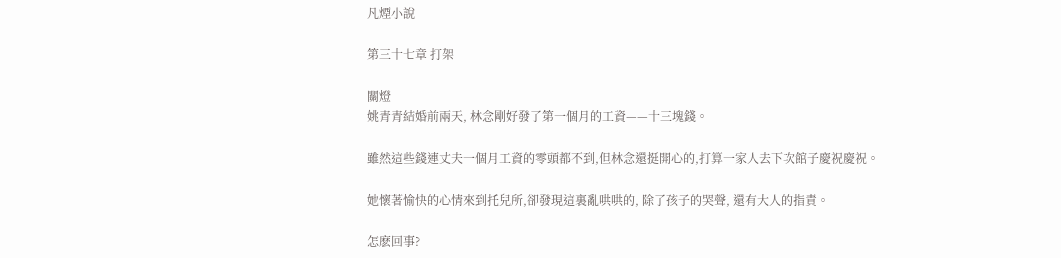凡煙小說

第三十七章 打架

關燈
姚青青結婚前兩天, 林念剛好發了第一個月的工資——十三塊錢。

雖然這些錢連丈夫一個月工資的零頭都不到,但林念還挺開心的,打算一家人去下次館子慶祝慶祝。

她懷著愉快的心情來到托兒所,卻發現這裏亂哄哄的, 除了孩子的哭聲, 還有大人的指責。

怎麽回事?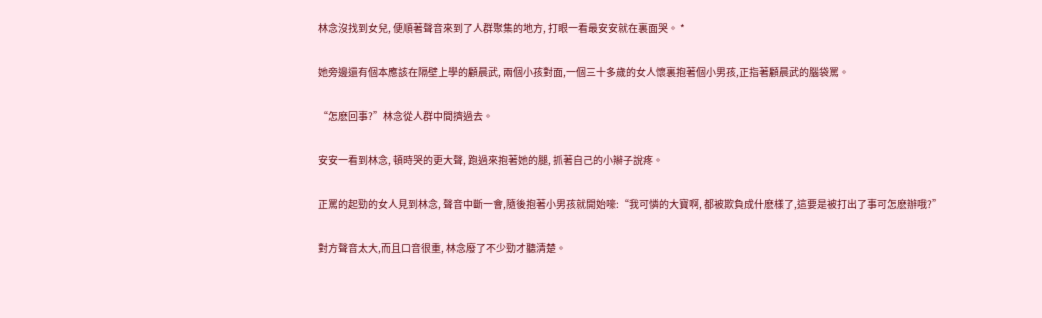林念沒找到女兒, 便順著聲音來到了人群聚集的地方, 打眼一看最安安就在裏面哭。 *

她旁邊還有個本應該在隔壁上學的顧晨武, 兩個小孩對面,一個三十多歲的女人懷裏抱著個小男孩,正指著顧晨武的腦袋罵。

“怎麽回事?”林念從人群中間擠過去。

安安一看到林念, 頓時哭的更大聲, 跑過來抱著她的腿, 抓著自己的小辮子說疼。

正罵的起勁的女人見到林念, 聲音中斷一會,隨後抱著小男孩就開始嚎:“我可憐的大寶啊, 都被欺負成什麽樣了,這要是被打出了事可怎麽辦哦?”

對方聲音太大,而且口音很重, 林念廢了不少勁才聽清楚。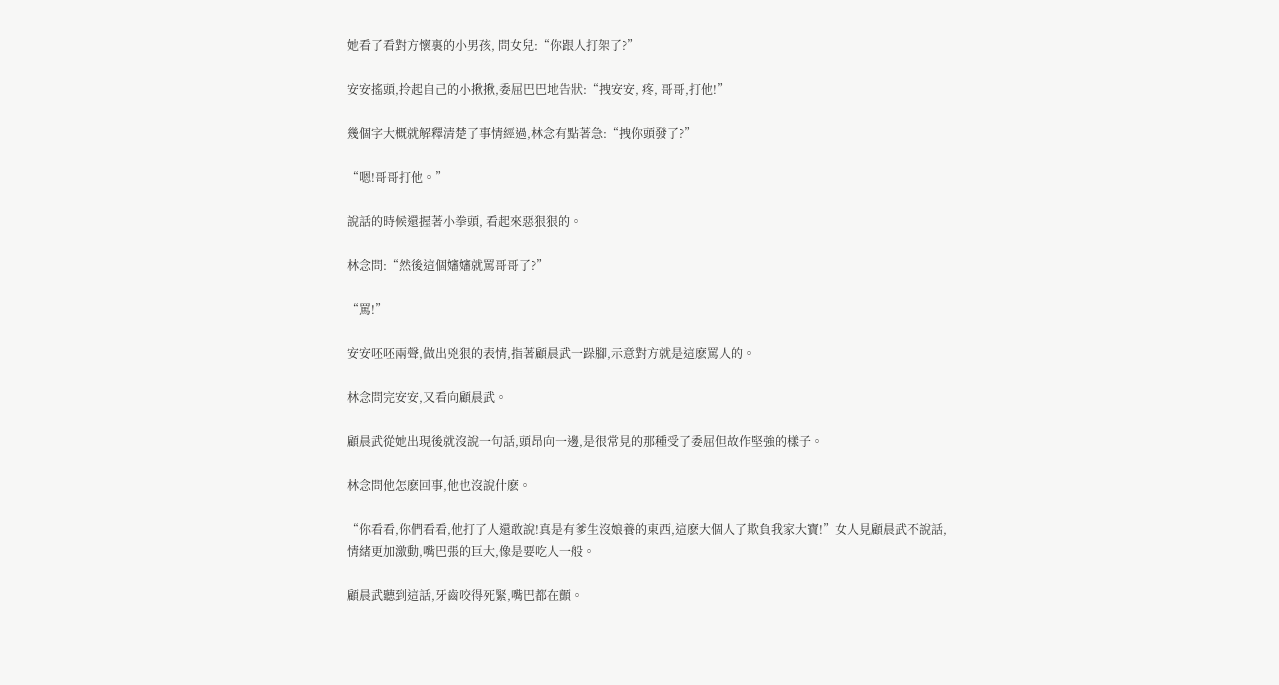她看了看對方懷裏的小男孩, 問女兒:“你跟人打架了?”

安安搖頭,拎起自己的小揪揪,委屈巴巴地告狀:“拽安安, 疼, 哥哥,打他!”

幾個字大概就解釋清楚了事情經過,林念有點著急:“拽你頭發了?”

“嗯!哥哥打他。”

說話的時候還握著小拳頭, 看起來惡狠狠的。

林念問:“然後這個嬸嬸就罵哥哥了?”

“罵!”

安安呸呸兩聲,做出兇狠的表情,指著顧晨武一跺腳,示意對方就是這麽罵人的。

林念問完安安,又看向顧晨武。

顧晨武從她出現後就沒說一句話,頭昂向一邊,是很常見的那種受了委屈但故作堅強的樣子。

林念問他怎麽回事,他也沒說什麽。

“你看看,你們看看,他打了人還敢說!真是有爹生沒娘養的東西,這麽大個人了欺負我家大寶!”女人見顧晨武不說話,情緒更加激動,嘴巴張的巨大,像是要吃人一般。

顧晨武聽到這話,牙齒咬得死緊,嘴巴都在顫。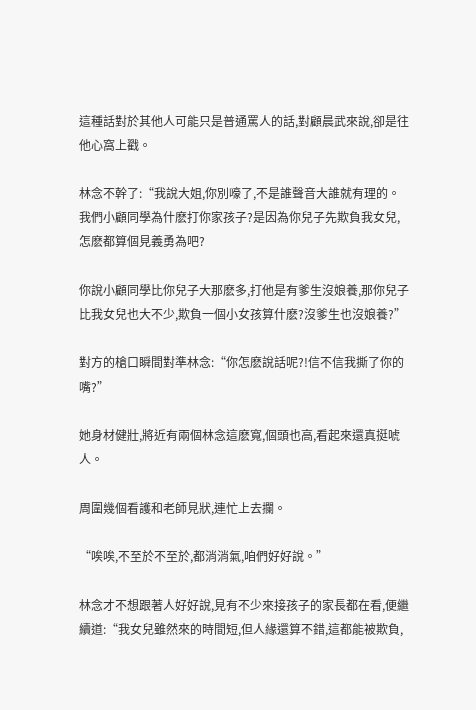這種話對於其他人可能只是普通罵人的話,對顧晨武來說,卻是往他心窩上戳。

林念不幹了:“我說大姐,你別嚎了,不是誰聲音大誰就有理的。我們小顧同學為什麽打你家孩子?是因為你兒子先欺負我女兒,怎麽都算個見義勇為吧?

你說小顧同學比你兒子大那麽多,打他是有爹生沒娘養,那你兒子比我女兒也大不少,欺負一個小女孩算什麽?沒爹生也沒娘養?”

對方的槍口瞬間對準林念:“你怎麽說話呢?!信不信我撕了你的嘴?”

她身材健壯,將近有兩個林念這麽寬,個頭也高,看起來還真挺唬人。

周圍幾個看護和老師見狀,連忙上去攔。

“唉唉,不至於不至於,都消消氣,咱們好好說。”

林念才不想跟著人好好說,見有不少來接孩子的家長都在看,便繼續道:“我女兒雖然來的時間短,但人緣還算不錯,這都能被欺負,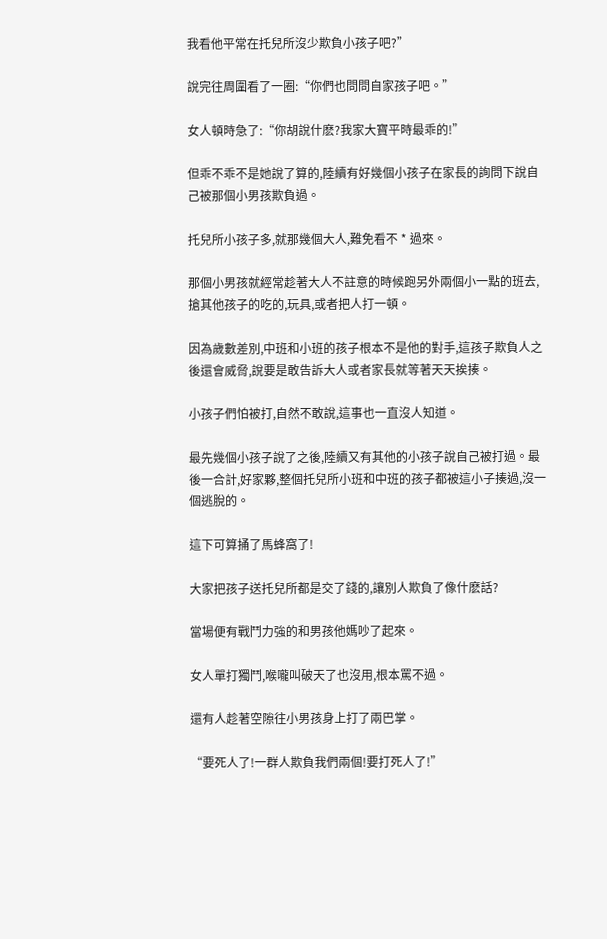我看他平常在托兒所沒少欺負小孩子吧?”

說完往周圍看了一圈:“你們也問問自家孩子吧。”

女人頓時急了:“你胡說什麽?我家大寶平時最乖的!”

但乖不乖不是她說了算的,陸續有好幾個小孩子在家長的詢問下說自己被那個小男孩欺負過。

托兒所小孩子多,就那幾個大人,難免看不 * 過來。

那個小男孩就經常趁著大人不註意的時候跑另外兩個小一點的班去,搶其他孩子的吃的,玩具,或者把人打一頓。

因為歲數差別,中班和小班的孩子根本不是他的對手,這孩子欺負人之後還會威脅,說要是敢告訴大人或者家長就等著天天挨揍。

小孩子們怕被打,自然不敢說,這事也一直沒人知道。

最先幾個小孩子說了之後,陸續又有其他的小孩子說自己被打過。最後一合計,好家夥,整個托兒所小班和中班的孩子都被這小子揍過,沒一個逃脫的。

這下可算捅了馬蜂窩了!

大家把孩子送托兒所都是交了錢的,讓別人欺負了像什麽話?

當場便有戰鬥力強的和男孩他媽吵了起來。

女人單打獨鬥,喉嚨叫破天了也沒用,根本罵不過。

還有人趁著空隙往小男孩身上打了兩巴掌。

“要死人了!一群人欺負我們兩個!要打死人了!”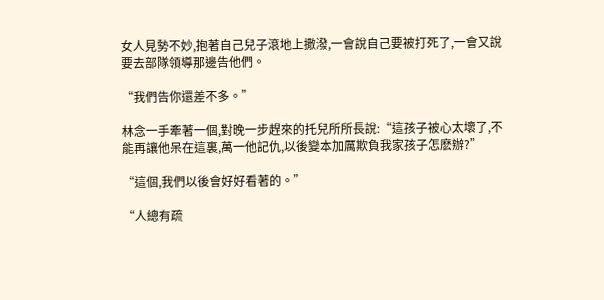女人見勢不妙,抱著自己兒子滾地上撒潑,一會說自己要被打死了,一會又說要去部隊領導那邊告他們。

“我們告你還差不多。”

林念一手牽著一個,對晚一步趕來的托兒所所長說:“這孩子被心太壞了,不能再讓他呆在這裏,萬一他記仇,以後變本加厲欺負我家孩子怎麽辦?”

“這個,我們以後會好好看著的。”

“人總有疏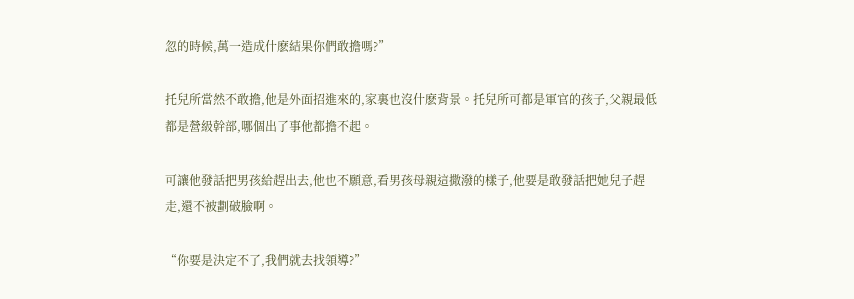忽的時候,萬一造成什麽結果你們敢擔嗎?”

托兒所當然不敢擔,他是外面招進來的,家裏也沒什麽背景。托兒所可都是軍官的孩子,父親最低都是營級幹部,哪個出了事他都擔不起。

可讓他發話把男孩給趕出去,他也不願意,看男孩母親這撒潑的樣子,他要是敢發話把她兒子趕走,還不被劃破臉啊。

“你要是決定不了,我們就去找領導?”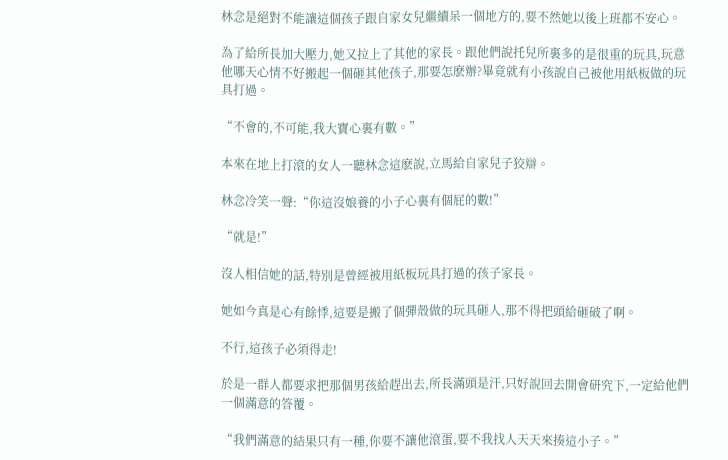林念是絕對不能讓這個孩子跟自家女兒繼續呆一個地方的,要不然她以後上班都不安心。

為了給所長加大壓力,她又拉上了其他的家長。跟他們說托兒所裏多的是很重的玩具,玩意他哪天心情不好搬起一個砸其他孩子,那要怎麽辦?畢竟就有小孩說自己被他用紙板做的玩具打過。

“不會的,不可能,我大寶心裏有數。”

本來在地上打滾的女人一聽林念這麽說,立馬給自家兒子狡辯。

林念冷笑一聲:“你這沒娘養的小子心裏有個屁的數!”

“就是!”

沒人相信她的話,特別是曾經被用紙板玩具打過的孩子家長。

她如今真是心有餘悸,這要是搬了個彈殼做的玩具砸人,那不得把頭給砸破了啊。

不行,這孩子必須得走!

於是一群人都要求把那個男孩給趕出去,所長滿頭是汗,只好說回去開會研究下,一定給他們一個滿意的答覆。

“我們滿意的結果只有一種,你要不讓他滾蛋,要不我找人天天來揍這小子。”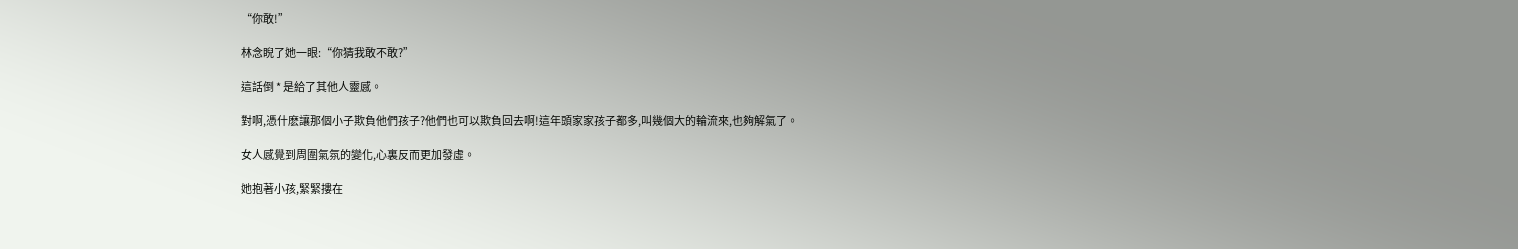“你敢!”

林念睨了她一眼:“你猜我敢不敢?”

這話倒 * 是給了其他人靈感。

對啊,憑什麽讓那個小子欺負他們孩子?他們也可以欺負回去啊!這年頭家家孩子都多,叫幾個大的輪流來,也夠解氣了。

女人感覺到周圍氣氛的變化,心裏反而更加發虛。

她抱著小孩,緊緊摟在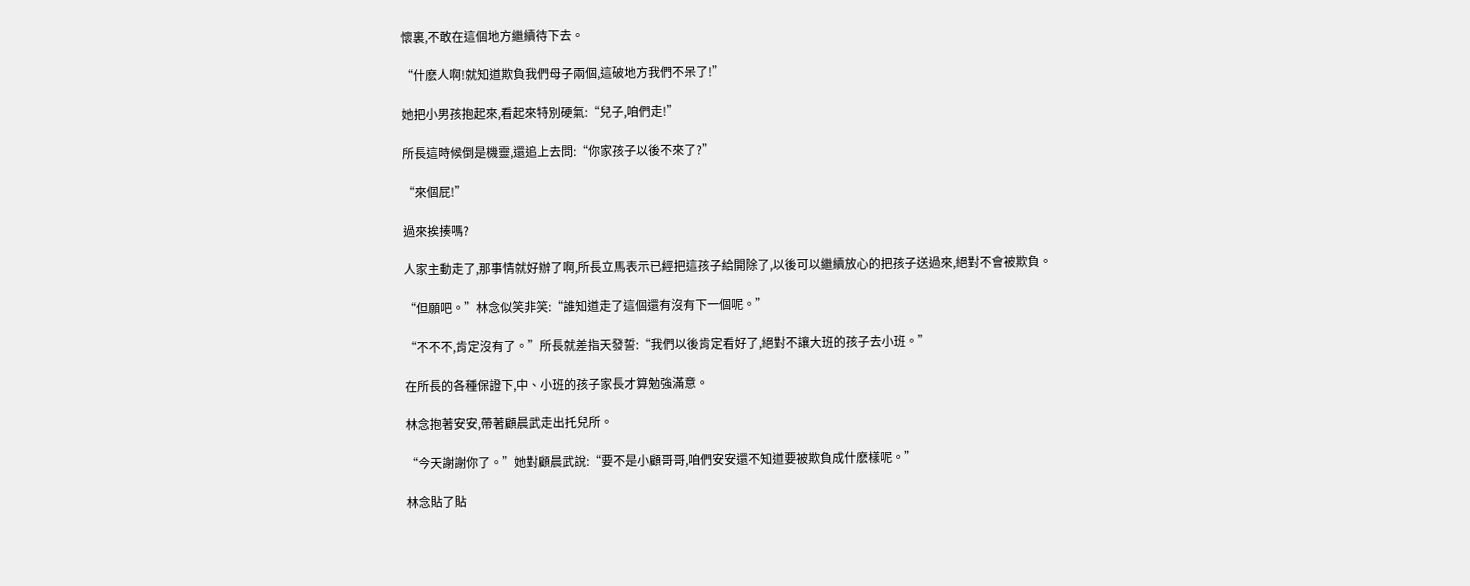懷裏,不敢在這個地方繼續待下去。

“什麽人啊!就知道欺負我們母子兩個,這破地方我們不呆了!”

她把小男孩抱起來,看起來特別硬氣:“兒子,咱們走!”

所長這時候倒是機靈,還追上去問:“你家孩子以後不來了?”

“來個屁!”

過來挨揍嗎?

人家主動走了,那事情就好辦了啊,所長立馬表示已經把這孩子給開除了,以後可以繼續放心的把孩子送過來,絕對不會被欺負。

“但願吧。”林念似笑非笑:“誰知道走了這個還有沒有下一個呢。”

“不不不,肯定沒有了。”所長就差指天發誓:“我們以後肯定看好了,絕對不讓大班的孩子去小班。”

在所長的各種保證下,中、小班的孩子家長才算勉強滿意。

林念抱著安安,帶著顧晨武走出托兒所。

“今天謝謝你了。”她對顧晨武說:“要不是小顧哥哥,咱們安安還不知道要被欺負成什麽樣呢。”

林念貼了貼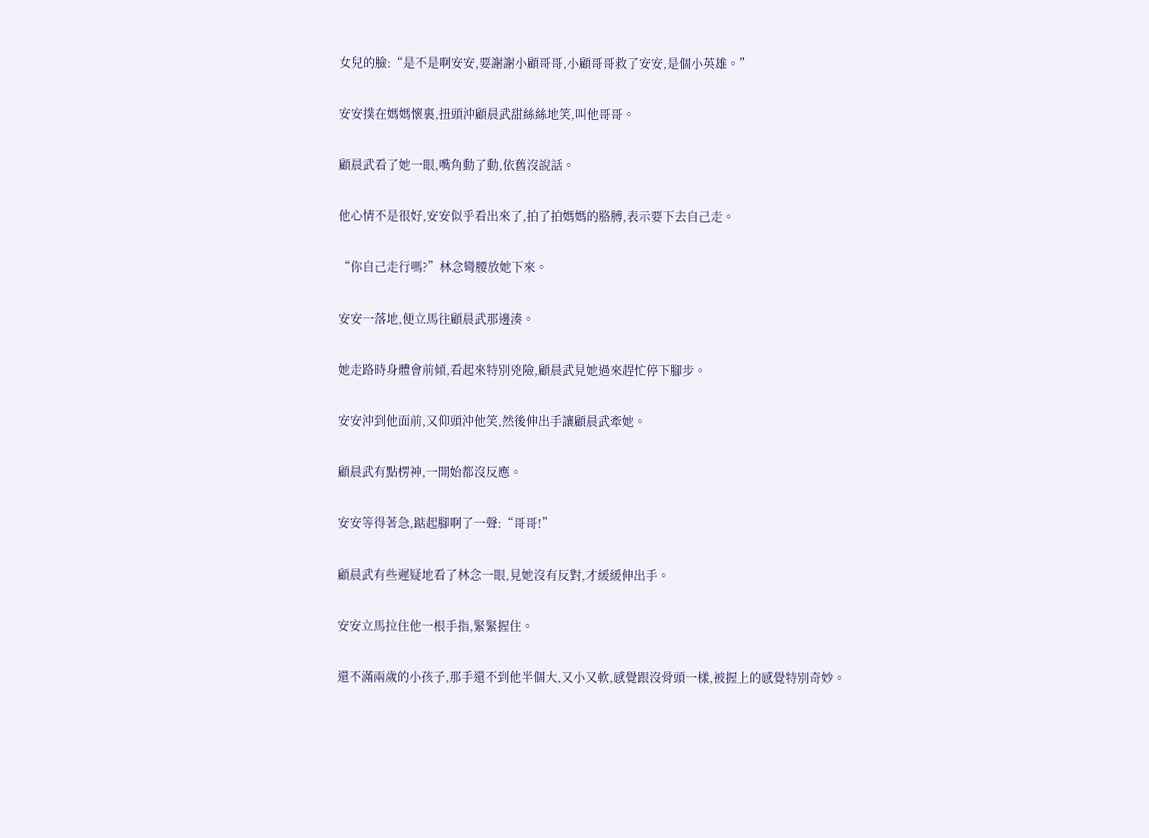女兒的臉:“是不是啊安安,要謝謝小顧哥哥,小顧哥哥救了安安,是個小英雄。”

安安撲在媽媽懷裏,扭頭沖顧晨武甜絲絲地笑,叫他哥哥。

顧晨武看了她一眼,嘴角動了動,依舊沒說話。

他心情不是很好,安安似乎看出來了,拍了拍媽媽的胳膊,表示要下去自己走。

“你自己走行嗎?”林念彎腰放她下來。

安安一落地,便立馬往顧晨武那邊湊。

她走路時身體會前傾,看起來特別兇險,顧晨武見她過來趕忙停下腳步。

安安沖到他面前,又仰頭沖他笑,然後伸出手讓顧晨武牽她。

顧晨武有點楞神,一開始都沒反應。

安安等得著急,踮起腳啊了一聲:“哥哥!”

顧晨武有些遲疑地看了林念一眼,見她沒有反對,才緩緩伸出手。

安安立馬拉住他一根手指,緊緊握住。

還不滿兩歲的小孩子,那手還不到他半個大,又小又軟,感覺跟沒骨頭一樣,被握上的感覺特別奇妙。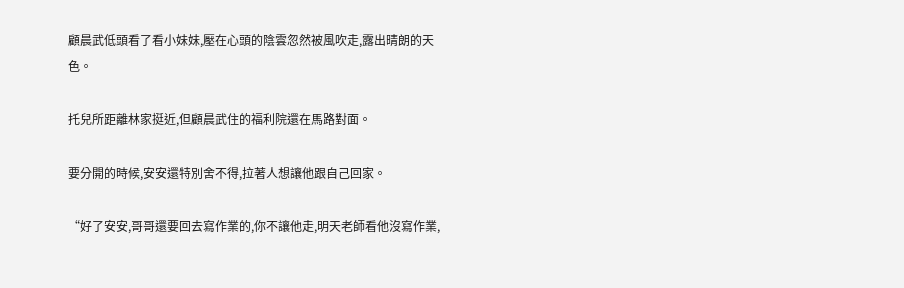顧晨武低頭看了看小妹妹,壓在心頭的陰雲忽然被風吹走,露出晴朗的天色。

托兒所距離林家挺近,但顧晨武住的福利院還在馬路對面。

要分開的時候,安安還特別舍不得,拉著人想讓他跟自己回家。

“好了安安,哥哥還要回去寫作業的,你不讓他走,明天老師看他沒寫作業,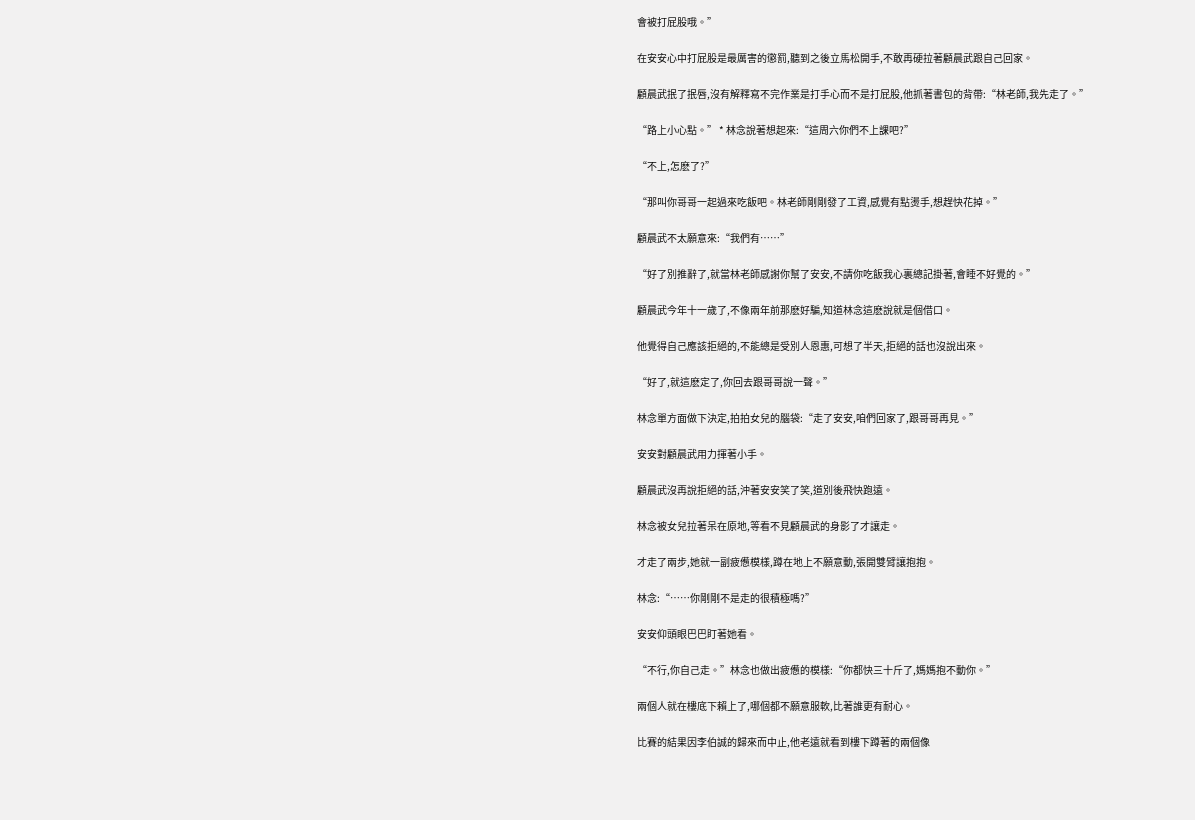會被打屁股哦。”

在安安心中打屁股是最厲害的懲罰,聽到之後立馬松開手,不敢再硬拉著顧晨武跟自己回家。

顧晨武抿了抿唇,沒有解釋寫不完作業是打手心而不是打屁股,他抓著書包的背帶:“林老師,我先走了。”

“路上小心點。” * 林念說著想起來:“這周六你們不上課吧?”

“不上,怎麽了?”

“那叫你哥哥一起過來吃飯吧。林老師剛剛發了工資,感覺有點燙手,想趕快花掉。”

顧晨武不太願意來:“我們有……”

“好了別推辭了,就當林老師感謝你幫了安安,不請你吃飯我心裏總記掛著,會睡不好覺的。”

顧晨武今年十一歲了,不像兩年前那麽好騙,知道林念這麽說就是個借口。

他覺得自己應該拒絕的,不能總是受別人恩惠,可想了半天,拒絕的話也沒說出來。

“好了,就這麽定了,你回去跟哥哥說一聲。”

林念單方面做下決定,拍拍女兒的腦袋:“走了安安,咱們回家了,跟哥哥再見。”

安安對顧晨武用力揮著小手。

顧晨武沒再說拒絕的話,沖著安安笑了笑,道別後飛快跑遠。

林念被女兒拉著呆在原地,等看不見顧晨武的身影了才讓走。

才走了兩步,她就一副疲憊模樣,蹲在地上不願意動,張開雙臂讓抱抱。

林念:“……你剛剛不是走的很積極嗎?”

安安仰頭眼巴巴盯著她看。

“不行,你自己走。”林念也做出疲憊的模樣:“你都快三十斤了,媽媽抱不動你。”

兩個人就在樓底下賴上了,哪個都不願意服軟,比著誰更有耐心。

比賽的結果因李伯誠的歸來而中止,他老遠就看到樓下蹲著的兩個像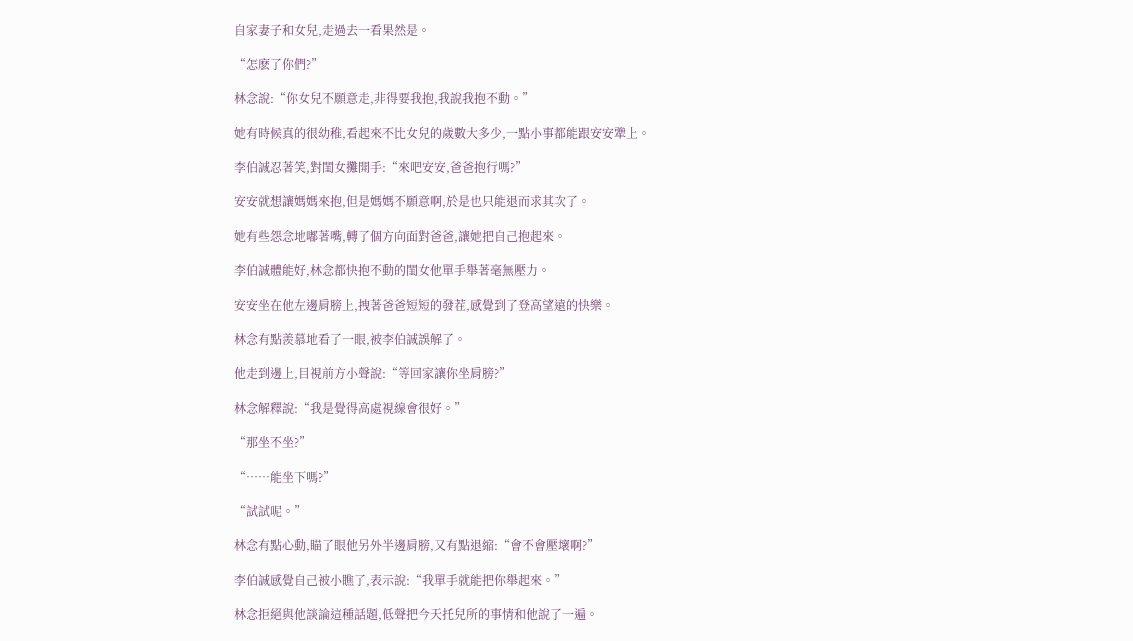自家妻子和女兒,走過去一看果然是。

“怎麽了你們?”

林念說:“你女兒不願意走,非得要我抱,我說我抱不動。”

她有時候真的很幼稚,看起來不比女兒的歲數大多少,一點小事都能跟安安犟上。

李伯誠忍著笑,對閨女攤開手:“來吧安安,爸爸抱行嗎?”

安安就想讓媽媽來抱,但是媽媽不願意啊,於是也只能退而求其次了。

她有些怨念地嘟著嘴,轉了個方向面對爸爸,讓她把自己抱起來。

李伯誠體能好,林念都快抱不動的閨女他單手舉著毫無壓力。

安安坐在他左邊肩膀上,拽著爸爸短短的發茬,感覺到了登高望遠的快樂。

林念有點羨慕地看了一眼,被李伯誠誤解了。

他走到邊上,目視前方小聲說:“等回家讓你坐肩膀?”

林念解釋說:“我是覺得高處視線會很好。”

“那坐不坐?”

“……能坐下嗎?”

“試試呢。”

林念有點心動,瞄了眼他另外半邊肩膀,又有點退縮:“會不會壓壞啊?”

李伯誠感覺自己被小瞧了,表示說:“我單手就能把你舉起來。”

林念拒絕與他談論這種話題,低聲把今天托兒所的事情和他說了一遍。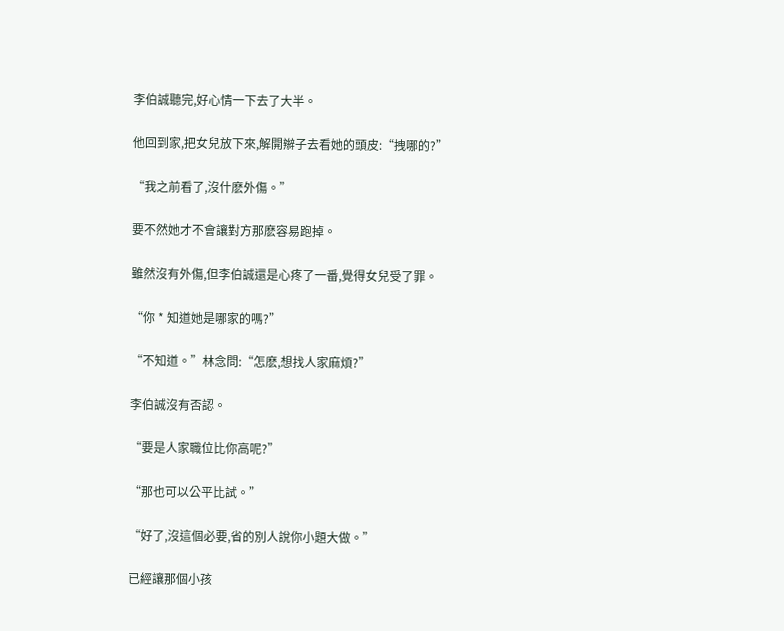李伯誠聽完,好心情一下去了大半。

他回到家,把女兒放下來,解開辮子去看她的頭皮:“拽哪的?”

“我之前看了,沒什麽外傷。”

要不然她才不會讓對方那麽容易跑掉。

雖然沒有外傷,但李伯誠還是心疼了一番,覺得女兒受了罪。

“你 * 知道她是哪家的嗎?”

“不知道。”林念問:“怎麽,想找人家麻煩?”

李伯誠沒有否認。

“要是人家職位比你高呢?”

“那也可以公平比試。”

“好了,沒這個必要,省的別人說你小題大做。”

已經讓那個小孩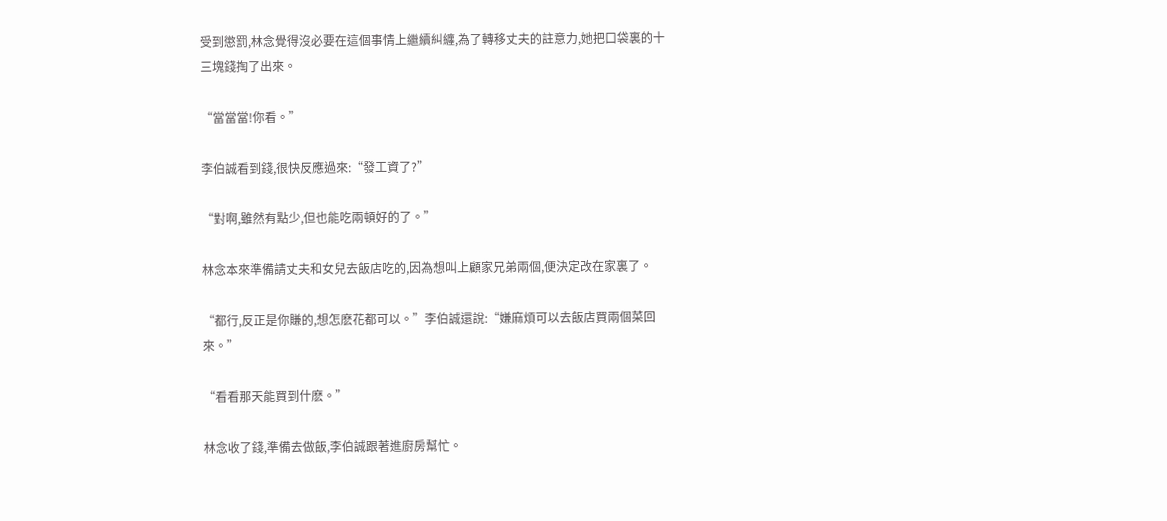受到懲罰,林念覺得沒必要在這個事情上繼續糾纏,為了轉移丈夫的註意力,她把口袋裏的十三塊錢掏了出來。

“當當當!你看。”

李伯誠看到錢,很快反應過來:“發工資了?”

“對啊,雖然有點少,但也能吃兩頓好的了。”

林念本來準備請丈夫和女兒去飯店吃的,因為想叫上顧家兄弟兩個,便決定改在家裏了。

“都行,反正是你賺的,想怎麽花都可以。”李伯誠還說:“嫌麻煩可以去飯店買兩個菜回來。”

“看看那天能買到什麽。”

林念收了錢,準備去做飯,李伯誠跟著進廚房幫忙。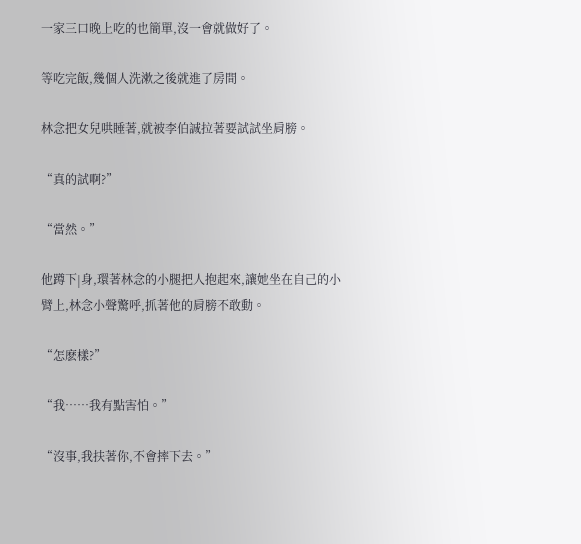一家三口晚上吃的也簡單,沒一會就做好了。

等吃完飯,幾個人洗漱之後就進了房間。

林念把女兒哄睡著,就被李伯誠拉著要試試坐肩膀。

“真的試啊?”

“當然。”

他蹲下|身,環著林念的小腿把人抱起來,讓她坐在自己的小臂上,林念小聲驚呼,抓著他的肩膀不敢動。

“怎麽樣?”

“我……我有點害怕。”

“沒事,我扶著你,不會摔下去。”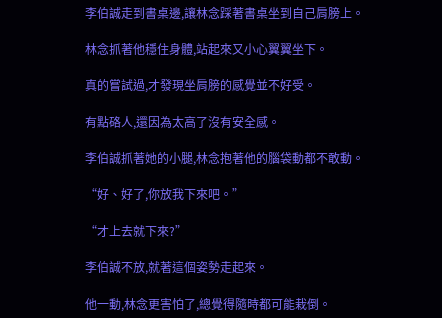李伯誠走到書桌邊,讓林念踩著書桌坐到自己肩膀上。

林念抓著他穩住身體,站起來又小心翼翼坐下。

真的嘗試過,才發現坐肩膀的感覺並不好受。

有點硌人,還因為太高了沒有安全感。

李伯誠抓著她的小腿,林念抱著他的腦袋動都不敢動。

“好、好了,你放我下來吧。”

“才上去就下來?”

李伯誠不放,就著這個姿勢走起來。

他一動,林念更害怕了,總覺得隨時都可能栽倒。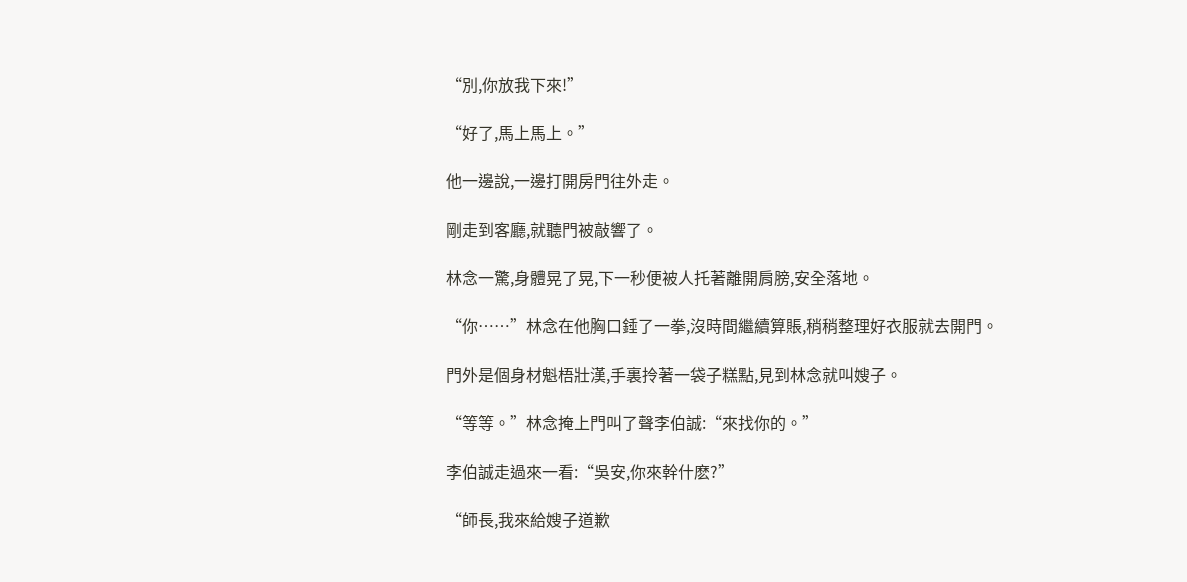“別,你放我下來!”

“好了,馬上馬上。”

他一邊說,一邊打開房門往外走。

剛走到客廳,就聽門被敲響了。

林念一驚,身體晃了晃,下一秒便被人托著離開肩膀,安全落地。

“你……”林念在他胸口錘了一拳,沒時間繼續算賬,稍稍整理好衣服就去開門。

門外是個身材魁梧壯漢,手裏拎著一袋子糕點,見到林念就叫嫂子。

“等等。”林念掩上門叫了聲李伯誠:“來找你的。”

李伯誠走過來一看:“吳安,你來幹什麽?”

“師長,我來給嫂子道歉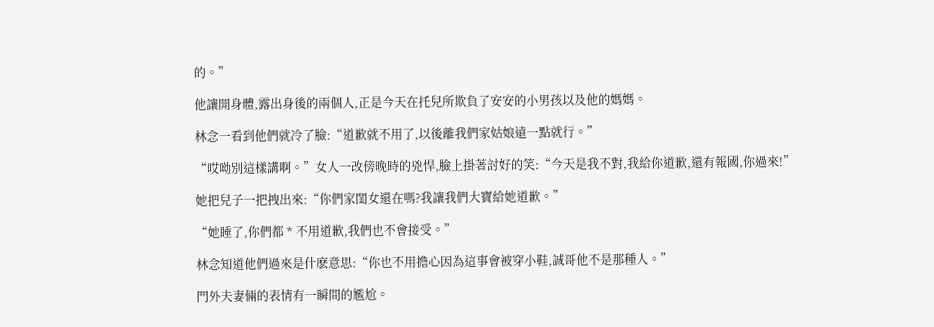的。”

他讓開身體,露出身後的兩個人,正是今天在托兒所欺負了安安的小男孩以及他的媽媽。

林念一看到他們就冷了臉:“道歉就不用了,以後離我們家姑娘遠一點就行。”

“哎呦別這樣講啊。”女人一改傍晚時的兇悍,臉上掛著討好的笑:“今天是我不對,我給你道歉,還有報國,你過來!”

她把兒子一把拽出來:“你們家閨女還在嗎?我讓我們大寶給她道歉。”

“她睡了,你們都 * 不用道歉,我們也不會接受。”

林念知道他們過來是什麽意思:“你也不用擔心因為這事會被穿小鞋,誠哥他不是那種人。”

門外夫妻倆的表情有一瞬間的尷尬。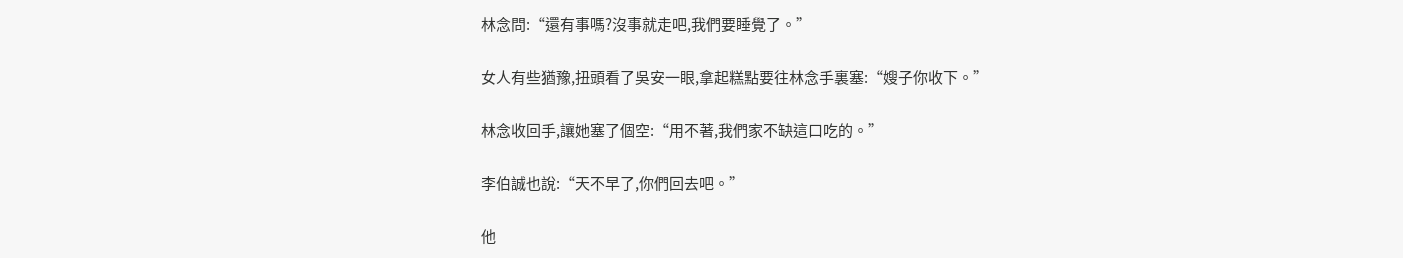林念問:“還有事嗎?沒事就走吧,我們要睡覺了。”

女人有些猶豫,扭頭看了吳安一眼,拿起糕點要往林念手裏塞:“嫂子你收下。”

林念收回手,讓她塞了個空:“用不著,我們家不缺這口吃的。”

李伯誠也說:“天不早了,你們回去吧。”

他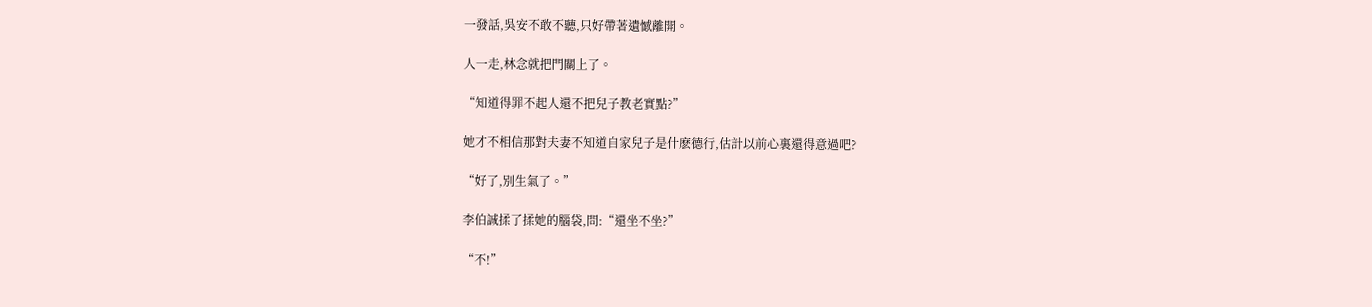一發話,吳安不敢不聽,只好帶著遺憾離開。

人一走,林念就把門關上了。

“知道得罪不起人還不把兒子教老實點?”

她才不相信那對夫妻不知道自家兒子是什麽德行,估計以前心裏還得意過吧?

“好了,別生氣了。”

李伯誠揉了揉她的腦袋,問:“還坐不坐?”

“不!”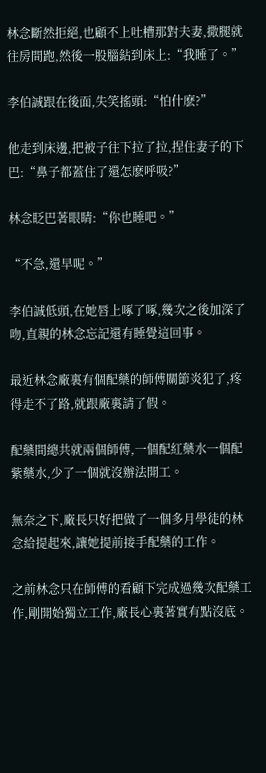林念斷然拒絕,也顧不上吐槽那對夫妻,撒腿就往房間跑,然後一股腦鉆到床上:“我睡了。”

李伯誠跟在後面,失笑搖頭:“怕什麽?”

他走到床邊,把被子往下拉了拉,捏住妻子的下巴:“鼻子都蓋住了還怎麽呼吸?”

林念眨巴著眼睛:“你也睡吧。”

“不急,還早呢。”

李伯誠低頭,在她唇上啄了啄,幾次之後加深了吻,直親的林念忘記還有睡覺這回事。

最近林念廠裏有個配藥的師傅關節炎犯了,疼得走不了路,就跟廠裏請了假。

配藥間總共就兩個師傅,一個配紅藥水一個配紫藥水,少了一個就沒辦法開工。

無奈之下,廠長只好把做了一個多月學徒的林念給提起來,讓她提前接手配藥的工作。

之前林念只在師傅的看顧下完成過幾次配藥工作,剛開始獨立工作,廠長心裏著實有點沒底。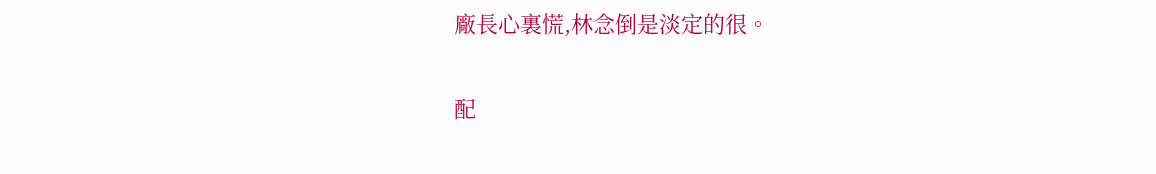廠長心裏慌,林念倒是淡定的很。

配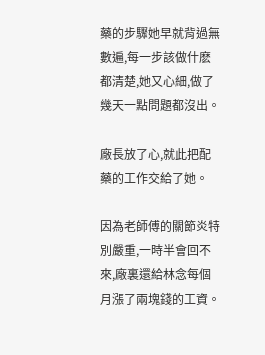藥的步驟她早就背過無數遍,每一步該做什麽都清楚,她又心細,做了幾天一點問題都沒出。

廠長放了心,就此把配藥的工作交給了她。

因為老師傅的關節炎特別嚴重,一時半會回不來,廠裏還給林念每個月漲了兩塊錢的工資。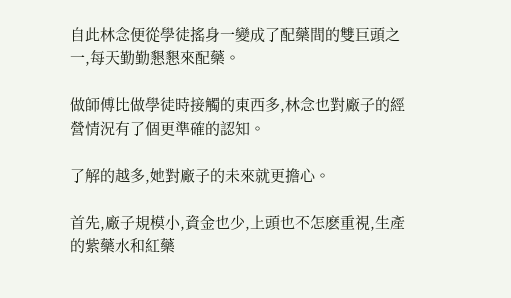自此林念便從學徒搖身一變成了配藥間的雙巨頭之一,每天勤勤懇懇來配藥。

做師傅比做學徒時接觸的東西多,林念也對廠子的經營情況有了個更準確的認知。

了解的越多,她對廠子的未來就更擔心。

首先,廠子規模小,資金也少,上頭也不怎麽重視,生產的紫藥水和紅藥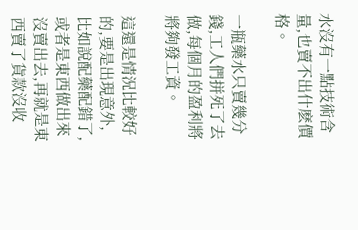水沒有一點技術含量,也賣不出什麽價格。

一瓶藥水只賣幾分錢,工人們拼死了去做,每個月的盈利將將夠發工資。

這還是情況比較好的,要是出現意外,比如說配藥配錯了,或者是東西做出來沒賣出去,再就是東西賣了貨款沒收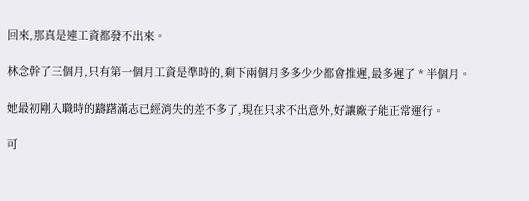回來,那真是連工資都發不出來。

林念幹了三個月,只有第一個月工資是準時的,剩下兩個月多多少少都會推遲,最多遲了 * 半個月。

她最初剛入職時的躊躇滿志已經消失的差不多了,現在只求不出意外,好讓廠子能正常運行。

可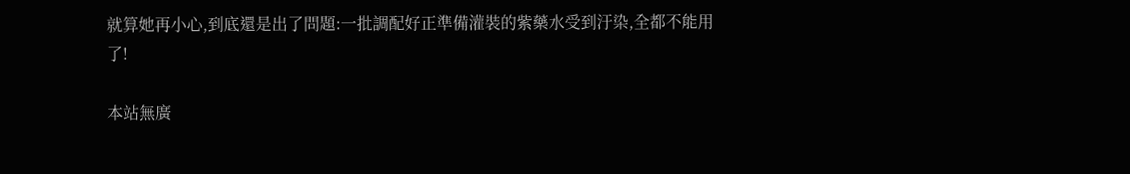就算她再小心,到底還是出了問題:一批調配好正準備灌裝的紫藥水受到汙染,全都不能用了!

本站無廣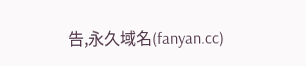告,永久域名(fanyan.cc)